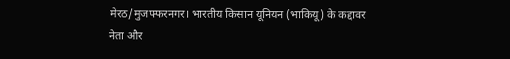मेरठ/मुजफ्फरनगर। भारतीय किसान यूनियन (भाकियू) के कद्दावर नेता और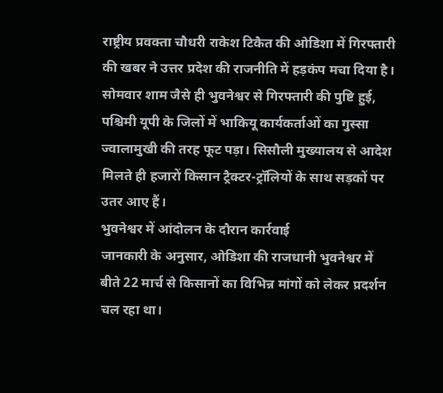राष्ट्रीय प्रवक्ता चौधरी राकेश टिकैत की ओडिशा में गिरफ्तारी की खबर ने उत्तर प्रदेश की राजनीति में हड़कंप मचा दिया है। सोमवार शाम जैसे ही भुवनेश्वर से गिरफ्तारी की पुष्टि हुई, पश्चिमी यूपी के जिलों में भाकियू कार्यकर्ताओं का गुस्सा ज्वालामुखी की तरह फूट पड़ा। सिसौली मुख्यालय से आदेश मिलते ही हजारों किसान ट्रैक्टर-ट्रॉलियों के साथ सड़कों पर उतर आए हैं।
भुवनेश्वर में आंदोलन के दौरान कार्रवाई
जानकारी के अनुसार, ओडिशा की राजधानी भुवनेश्वर में बीते 22 मार्च से किसानों का विभिन्न मांगों को लेकर प्रदर्शन चल रहा था।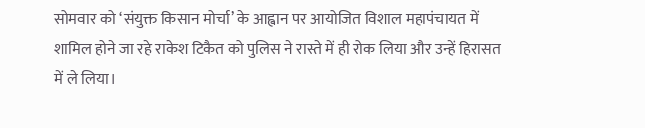सोमवार को ‘संयुक्त किसान मोर्चा’ के आह्वान पर आयोजित विशाल महापंचायत में शामिल होने जा रहे राकेश टिकैत को पुलिस ने रास्ते में ही रोक लिया और उन्हें हिरासत में ले लिया।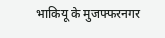भाकियू के मुजफ्फरनगर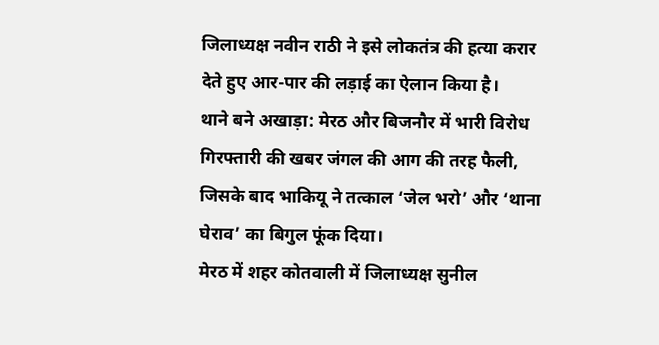जिलाध्यक्ष नवीन राठी ने इसे लोकतंत्र की हत्या करार देते हुए आर-पार की लड़ाई का ऐलान किया है।
थाने बने अखाड़ा: मेरठ और बिजनौर में भारी विरोध
गिरफ्तारी की खबर जंगल की आग की तरह फैली, जिसके बाद भाकियू ने तत्काल ‘जेल भरो’ और ‘थाना घेराव’ का बिगुल फूंक दिया।
मेरठ में शहर कोतवाली में जिलाध्यक्ष सुनील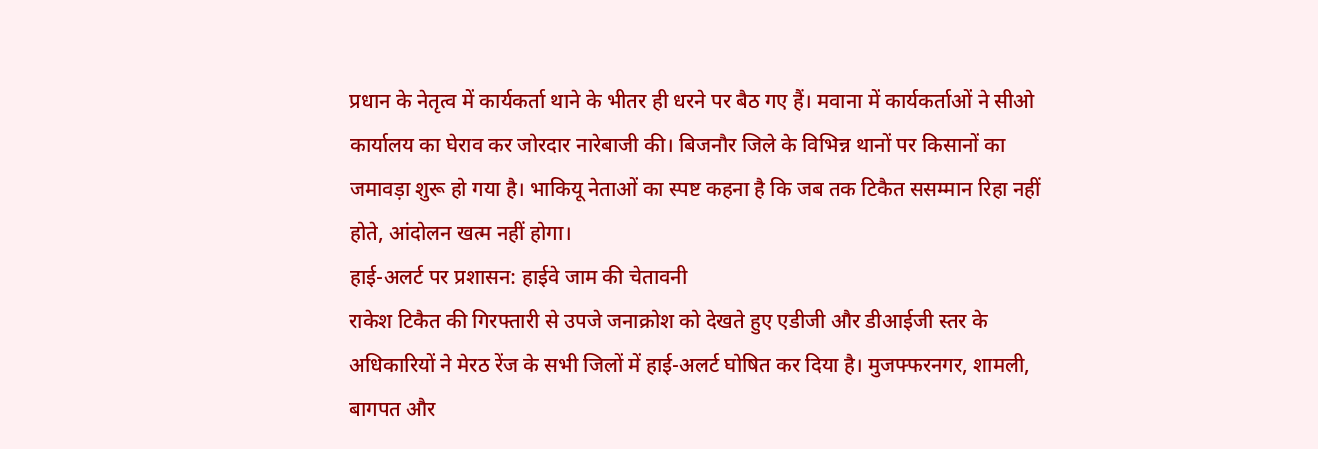प्रधान के नेतृत्व में कार्यकर्ता थाने के भीतर ही धरने पर बैठ गए हैं। मवाना में कार्यकर्ताओं ने सीओ कार्यालय का घेराव कर जोरदार नारेबाजी की। बिजनौर जिले के विभिन्न थानों पर किसानों का जमावड़ा शुरू हो गया है। भाकियू नेताओं का स्पष्ट कहना है कि जब तक टिकैत ससम्मान रिहा नहीं होते, आंदोलन खत्म नहीं होगा।
हाई-अलर्ट पर प्रशासन: हाईवे जाम की चेतावनी
राकेश टिकैत की गिरफ्तारी से उपजे जनाक्रोश को देखते हुए एडीजी और डीआईजी स्तर के अधिकारियों ने मेरठ रेंज के सभी जिलों में हाई-अलर्ट घोषित कर दिया है। मुजफ्फरनगर, शामली, बागपत और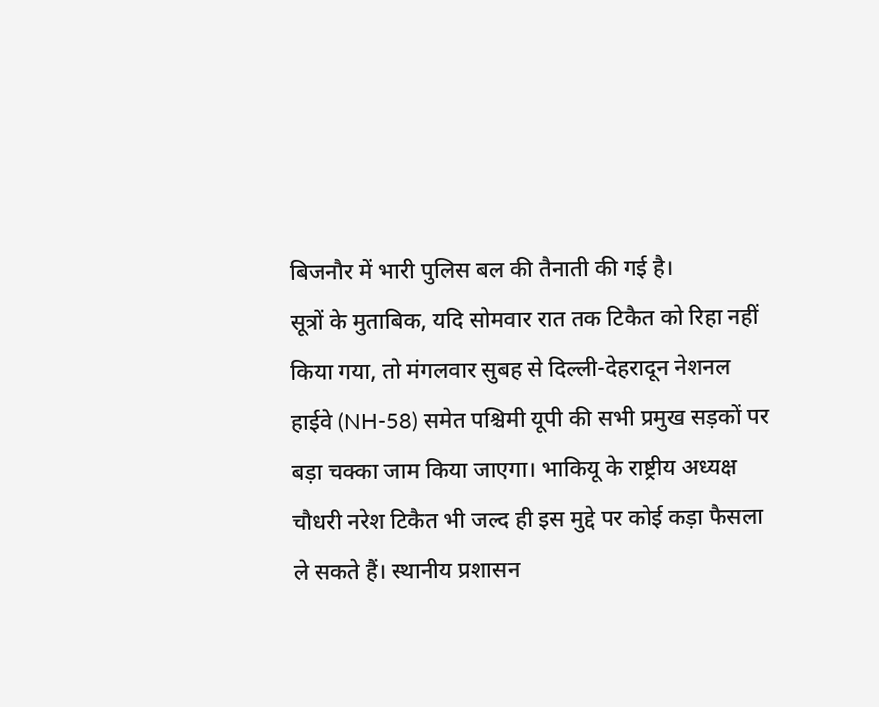बिजनौर में भारी पुलिस बल की तैनाती की गई है।
सूत्रों के मुताबिक, यदि सोमवार रात तक टिकैत को रिहा नहीं किया गया, तो मंगलवार सुबह से दिल्ली-देहरादून नेशनल हाईवे (NH-58) समेत पश्चिमी यूपी की सभी प्रमुख सड़कों पर बड़ा चक्का जाम किया जाएगा। भाकियू के राष्ट्रीय अध्यक्ष चौधरी नरेश टिकैत भी जल्द ही इस मुद्दे पर कोई कड़ा फैसला ले सकते हैं। स्थानीय प्रशासन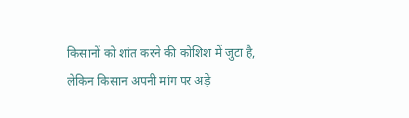किसानों को शांत करने की कोशिश में जुटा है, लेकिन किसान अपनी मांग पर अड़े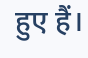हुए हैं।